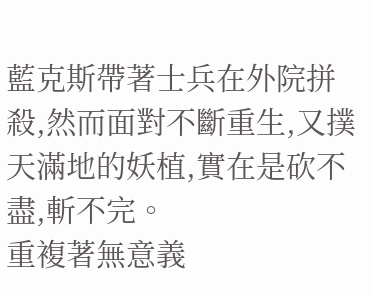藍克斯帶著士兵在外院拼殺,然而面對不斷重生,又撲天滿地的妖植,實在是砍不盡,斬不完。
重複著無意義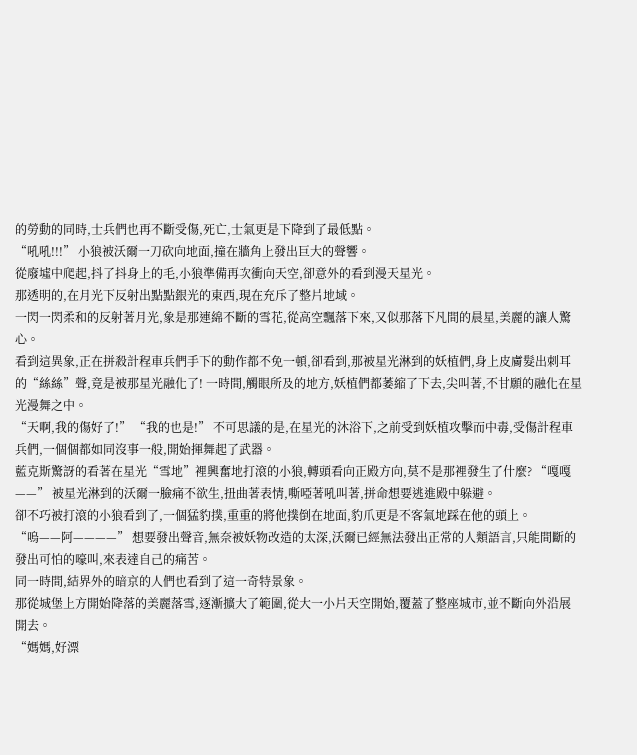的勞動的同時,士兵們也再不斷受傷,死亡,士氣更是下降到了最低點。
“吼吼!!!” 小狼被沃爾一刀砍向地面,撞在牆角上發出巨大的聲響。
從廢墟中爬起,抖了抖身上的毛,小狼準備再次衝向天空,卻意外的看到漫天星光。
那透明的,在月光下反射出點點銀光的東西,現在充斥了整片地域。
一閃一閃柔和的反射著月光,象是那連綿不斷的雪花,從高空飄落下來,又似那落下凡間的晨星,美麗的讓人驚心。
看到這異象,正在拼殺計程車兵們手下的動作都不免一頓,卻看到,那被星光淋到的妖植們,身上皮膚髮出刺耳的“絲絲”聲,竟是被那星光融化了! 一時間,觸眼所及的地方,妖植們都萎縮了下去,尖叫著,不甘願的融化在星光漫舞之中。
“天啊,我的傷好了!” “我的也是!” 不可思議的是,在星光的沐浴下,之前受到妖植攻擊而中毒,受傷計程車兵們,一個個都如同沒事一般,開始揮舞起了武器。
藍克斯驚訝的看著在星光“雪地”裡興奮地打滾的小狼,轉頭看向正殿方向,莫不是那裡發生了什麼? “嘎嘎——” 被星光淋到的沃爾一臉痛不欲生,扭曲著表情,嘶啞著吼叫著,拼命想要逃進殿中躲避。
卻不巧被打滾的小狼看到了,一個猛豹撲,重重的將他撲倒在地面,豹爪更是不客氣地踩在他的頭上。
“嗚——阿————” 想要發出聲音,無奈被妖物改造的太深,沃爾已經無法發出正常的人類語言,只能間斷的發出可怕的嚎叫,來表達自己的痛苦。
同一時間,結界外的暗京的人們也看到了這一奇特景象。
那從城堡上方開始降落的美麗落雪,逐漸擴大了範圍,從大一小片天空開始,覆蓋了整座城市,並不斷向外沿展開去。
“媽媽,好漂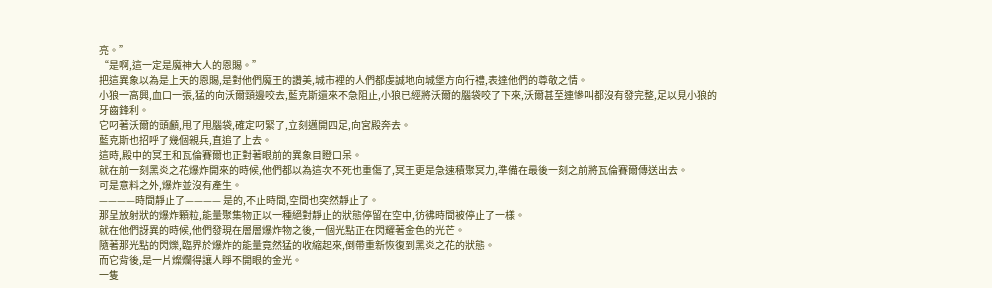亮。”
“是啊,這一定是魔神大人的恩賜。”
把這異象以為是上天的恩賜,是對他們魔王的讚美,城市裡的人們都虔誠地向城堡方向行禮,表達他們的尊敬之情。
小狼一高興,血口一張,猛的向沃爾頸邊咬去,藍克斯還來不急阻止,小狼已經將沃爾的腦袋咬了下來,沃爾甚至連慘叫都沒有發完整,足以見小狼的牙齒鋒利。
它叼著沃爾的頭顱,甩了甩腦袋,確定叼緊了,立刻邁開四足,向宮殿奔去。
藍克斯也招呼了幾個親兵,直追了上去。
這時,殿中的冥王和瓦倫賽爾也正對著眼前的異象目瞪口呆。
就在前一刻黑炎之花爆炸開來的時候,他們都以為這次不死也重傷了,冥王更是急速積聚冥力,準備在最後一刻之前將瓦倫賽爾傳送出去。
可是意料之外,爆炸並沒有產生。
————時間靜止了———— 是的,不止時間,空間也突然靜止了。
那呈放射狀的爆炸顆粒,能量聚集物正以一種絕對靜止的狀態停留在空中,彷彿時間被停止了一樣。
就在他們訝異的時候,他們發現在層層爆炸物之後,一個光點正在閃耀著金色的光芒。
隨著那光點的閃爍,臨界於爆炸的能量竟然猛的收縮起來,倒帶重新恢復到黑炎之花的狀態。
而它背後,是一片燦爛得讓人睜不開眼的金光。
一隻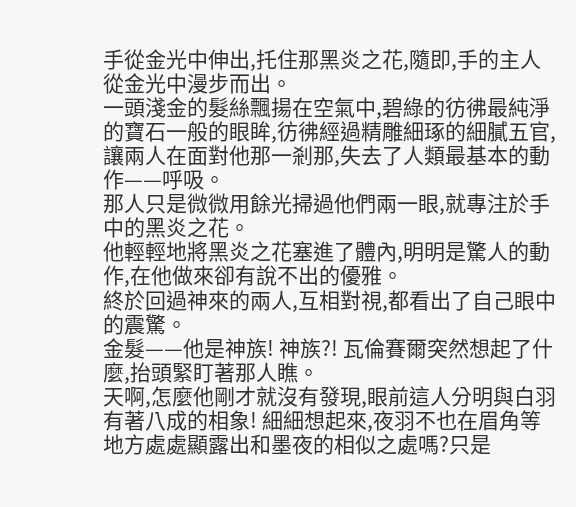手從金光中伸出,托住那黑炎之花,隨即,手的主人從金光中漫步而出。
一頭淺金的髮絲飄揚在空氣中,碧綠的彷彿最純淨的寶石一般的眼眸,彷彿經過精雕細琢的細膩五官,讓兩人在面對他那一剎那,失去了人類最基本的動作——呼吸。
那人只是微微用餘光掃過他們兩一眼,就專注於手中的黑炎之花。
他輕輕地將黑炎之花塞進了體內,明明是驚人的動作,在他做來卻有說不出的優雅。
終於回過神來的兩人,互相對視,都看出了自己眼中的震驚。
金髮——他是神族! 神族?! 瓦倫賽爾突然想起了什麼,抬頭緊盯著那人瞧。
天啊,怎麼他剛才就沒有發現,眼前這人分明與白羽有著八成的相象! 細細想起來,夜羽不也在眉角等地方處處顯露出和墨夜的相似之處嗎?只是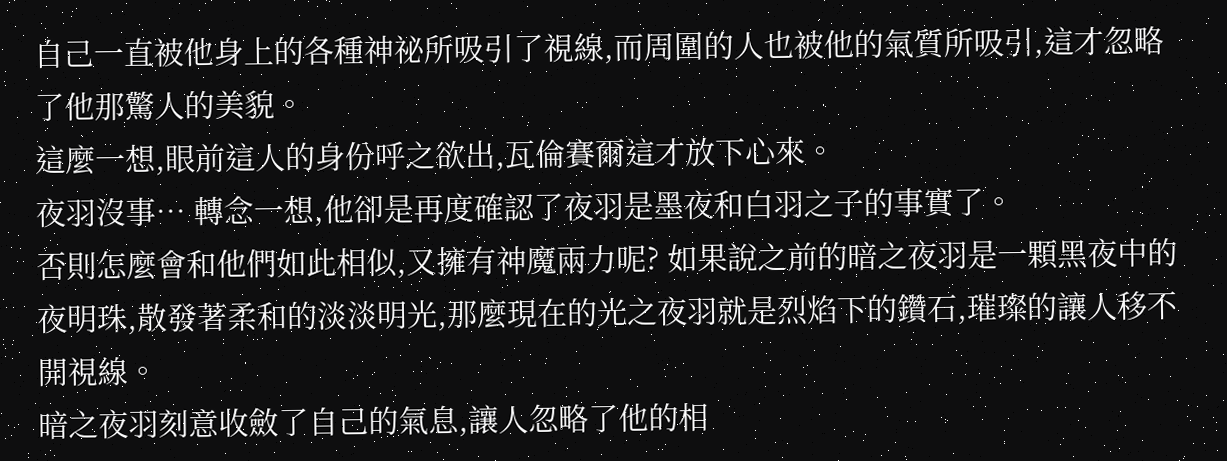自己一直被他身上的各種神祕所吸引了視線,而周圍的人也被他的氣質所吸引,這才忽略了他那驚人的美貌。
這麼一想,眼前這人的身份呼之欲出,瓦倫賽爾這才放下心來。
夜羽沒事… 轉念一想,他卻是再度確認了夜羽是墨夜和白羽之子的事實了。
否則怎麼會和他們如此相似,又擁有神魔兩力呢? 如果說之前的暗之夜羽是一顆黑夜中的夜明珠,散發著柔和的淡淡明光,那麼現在的光之夜羽就是烈焰下的鑽石,璀璨的讓人移不開視線。
暗之夜羽刻意收斂了自己的氣息,讓人忽略了他的相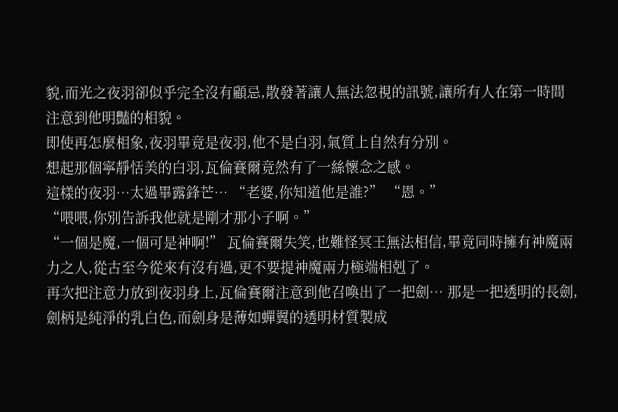貌,而光之夜羽卻似乎完全沒有顧忌,散發著讓人無法忽視的訊號,讓所有人在第一時間注意到他明豔的相貌。
即使再怎麼相象,夜羽畢竟是夜羽,他不是白羽,氣質上自然有分別。
想起那個寧靜恬美的白羽,瓦倫賽爾竟然有了一絲懷念之感。
這樣的夜羽…太過畢露鋒芒… “老婆,你知道他是誰?” “恩。”
“喂喂,你別告訴我他就是剛才那小子啊。”
“一個是魔,一個可是神啊!” 瓦倫賽爾失笑,也難怪冥王無法相信,畢竟同時擁有神魔兩力之人,從古至今從來有沒有過,更不要提神魔兩力極端相剋了。
再次把注意力放到夜羽身上,瓦倫賽爾注意到他召喚出了一把劍… 那是一把透明的長劍,劍柄是純淨的乳白色,而劍身是薄如蟬翼的透明材質製成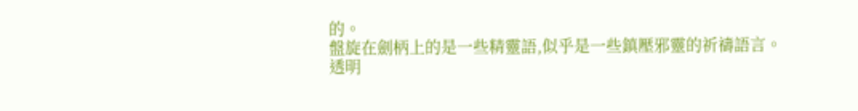的。
盤旋在劍柄上的是一些精靈語,似乎是一些鎮壓邪靈的祈禱語言。
透明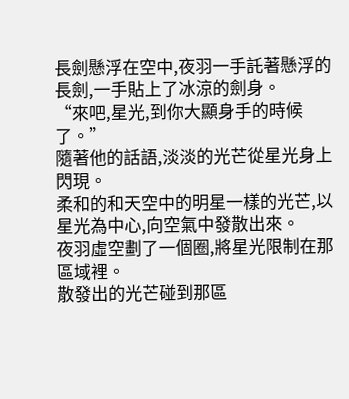長劍懸浮在空中,夜羽一手託著懸浮的長劍,一手貼上了冰涼的劍身。
“來吧,星光,到你大顯身手的時候了。”
隨著他的話語,淡淡的光芒從星光身上閃現。
柔和的和天空中的明星一樣的光芒,以星光為中心,向空氣中發散出來。
夜羽虛空劃了一個圈,將星光限制在那區域裡。
散發出的光芒碰到那區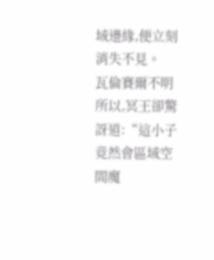域邊緣,便立刻消失不見。
瓦倫賽爾不明所以,冥王卻驚訝道:“這小子竟然會區域空間魔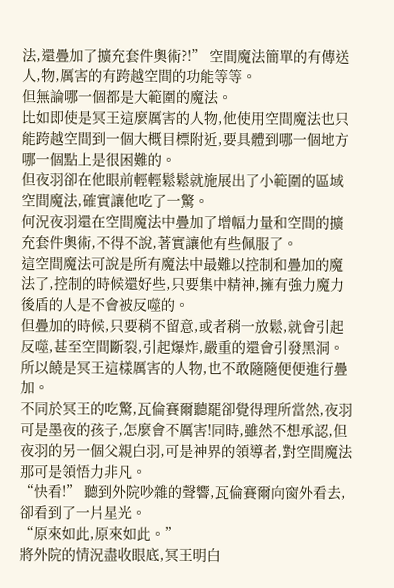法,還疊加了擴充套件奧術?!” 空間魔法簡單的有傳送人,物,厲害的有跨越空間的功能等等。
但無論哪一個都是大範圍的魔法。
比如即使是冥王這麼厲害的人物,他使用空間魔法也只能跨越空間到一個大概目標附近,要具體到哪一個地方哪一個點上是很困難的。
但夜羽卻在他眼前輕輕鬆鬆就施展出了小範圍的區域空間魔法,確實讓他吃了一驚。
何況夜羽還在空間魔法中疊加了增幅力量和空間的擴充套件奧術,不得不說,著實讓他有些佩服了。
這空間魔法可說是所有魔法中最難以控制和疊加的魔法了,控制的時候還好些,只要集中精神,擁有強力魔力後盾的人是不會被反噬的。
但疊加的時候,只要稍不留意,或者稍一放鬆,就會引起反噬,甚至空間斷裂,引起爆炸,嚴重的還會引發黑洞。
所以饒是冥王這樣厲害的人物,也不敢隨隨便便進行疊加。
不同於冥王的吃驚,瓦倫賽爾聽罷卻覺得理所當然,夜羽可是墨夜的孩子,怎麼會不厲害!同時,雖然不想承認,但夜羽的另一個父親白羽,可是神界的領導者,對空間魔法那可是領悟力非凡。
“快看!” 聽到外院吵雜的聲響,瓦倫賽爾向窗外看去,卻看到了一片星光。
“原來如此,原來如此。”
將外院的情況盡收眼底,冥王明白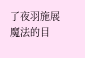了夜羽施展魔法的目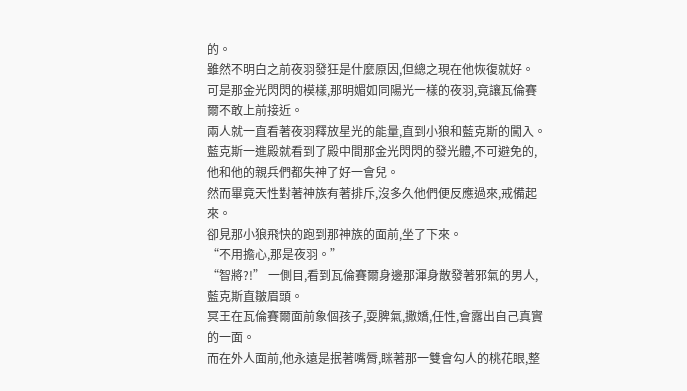的。
雖然不明白之前夜羽發狂是什麼原因,但總之現在他恢復就好。
可是那金光閃閃的模樣,那明媚如同陽光一樣的夜羽,竟讓瓦倫賽爾不敢上前接近。
兩人就一直看著夜羽釋放星光的能量,直到小狼和藍克斯的闖入。
藍克斯一進殿就看到了殿中間那金光閃閃的發光體,不可避免的,他和他的親兵們都失神了好一會兒。
然而畢竟天性對著神族有著排斥,沒多久他們便反應過來,戒備起來。
卻見那小狼飛快的跑到那神族的面前,坐了下來。
“不用擔心,那是夜羽。”
“智將?!” 一側目,看到瓦倫賽爾身邊那渾身散發著邪氣的男人,藍克斯直皺眉頭。
冥王在瓦倫賽爾面前象個孩子,耍脾氣,撒嬌,任性,會露出自己真實的一面。
而在外人面前,他永遠是抿著嘴脣,眯著那一雙會勾人的桃花眼,整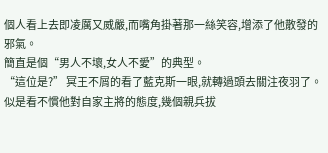個人看上去即凌厲又威嚴,而嘴角掛著那一絲笑容,增添了他散發的邪氣。
簡直是個“男人不壞,女人不愛”的典型。
“這位是?” 冥王不屑的看了藍克斯一眼,就轉過頭去關注夜羽了。
似是看不慣他對自家主將的態度,幾個親兵拔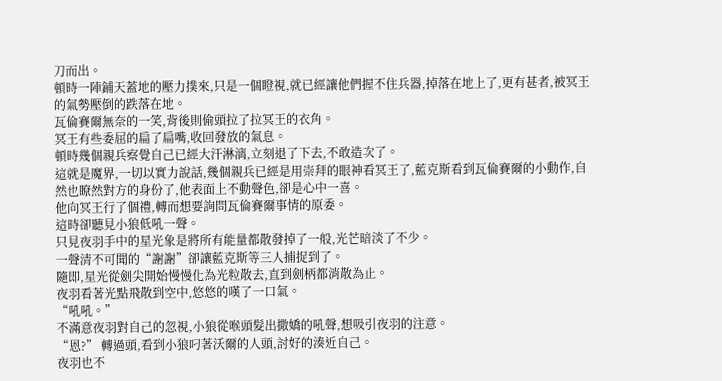刀而出。
頓時一陣鋪天蓋地的壓力撲來,只是一個瞪視,就已經讓他們握不住兵器,掉落在地上了,更有甚者,被冥王的氣勢壓倒的跌落在地。
瓦倫賽爾無奈的一笑,背後則偷頭拉了拉冥王的衣角。
冥王有些委屈的扁了扁嘴,收回發放的氣息。
頓時幾個親兵察覺自己已經大汗淋漓,立刻退了下去,不敢造次了。
這就是魔界,一切以實力說話,幾個親兵已經是用崇拜的眼神看冥王了,藍克斯看到瓦倫賽爾的小動作,自然也瞭然對方的身份了,他表面上不動聲色,卻是心中一喜。
他向冥王行了個禮,轉而想要詢問瓦倫賽爾事情的原委。
這時卻聽見小狼低吼一聲。
只見夜羽手中的星光象是將所有能量都散發掉了一般,光芒暗淡了不少。
一聲清不可聞的“謝謝”卻讓藍克斯等三人捕捉到了。
隨即,星光從劍尖開始慢慢化為光粒散去,直到劍柄都消散為止。
夜羽看著光點飛散到空中,悠悠的嘆了一口氣。
“吼吼。”
不滿意夜羽對自己的忽視,小狼從喉頭髮出撒嬌的吼聲,想吸引夜羽的注意。
“恩?” 轉過頭,看到小狼叼著沃爾的人頭,討好的湊近自己。
夜羽也不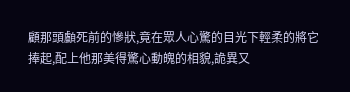顧那頭顱死前的慘狀,竟在眾人心驚的目光下輕柔的將它捧起,配上他那美得驚心動魄的相貌,詭異又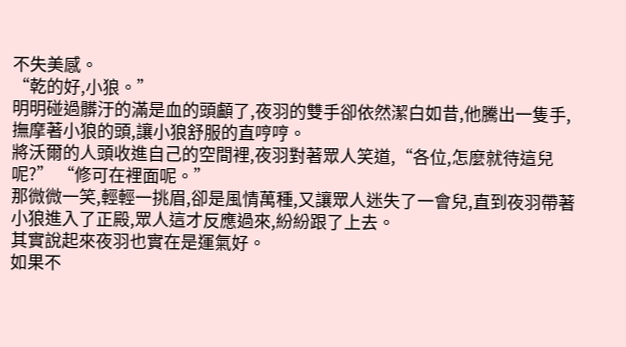不失美感。
“乾的好,小狼。”
明明碰過髒汙的滿是血的頭顱了,夜羽的雙手卻依然潔白如昔,他騰出一隻手,撫摩著小狼的頭,讓小狼舒服的直哼哼。
將沃爾的人頭收進自己的空間裡,夜羽對著眾人笑道,“各位,怎麼就待這兒呢?” “修可在裡面呢。”
那微微一笑,輕輕一挑眉,卻是風情萬種,又讓眾人迷失了一會兒,直到夜羽帶著小狼進入了正殿,眾人這才反應過來,紛紛跟了上去。
其實說起來夜羽也實在是運氣好。
如果不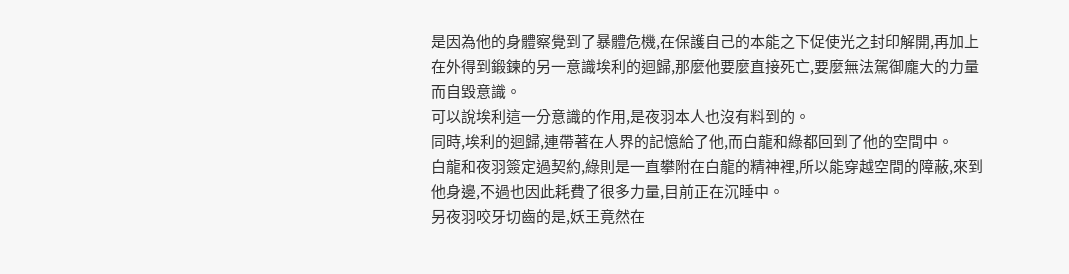是因為他的身體察覺到了暴體危機,在保護自己的本能之下促使光之封印解開,再加上在外得到鍛鍊的另一意識埃利的迴歸,那麼他要麼直接死亡,要麼無法駕御龐大的力量而自毀意識。
可以說埃利這一分意識的作用,是夜羽本人也沒有料到的。
同時,埃利的迴歸,連帶著在人界的記憶給了他,而白龍和綠都回到了他的空間中。
白龍和夜羽簽定過契約,綠則是一直攀附在白龍的精神裡,所以能穿越空間的障蔽,來到他身邊,不過也因此耗費了很多力量,目前正在沉睡中。
另夜羽咬牙切齒的是,妖王竟然在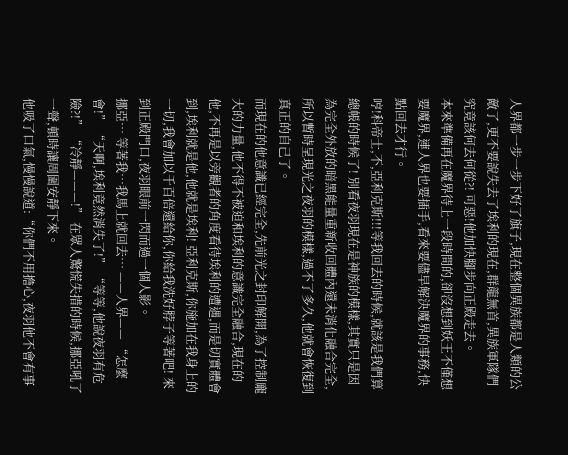人界都一步一步下好了旗子,現在整個異族都是人類的公敵了,更不要說失去了埃利的現在,群龍無首,異族軍隊們究竟該何去何從?! 可惡!他加快腳步向正殿走去。
本來準備再在魔界待上一段時間的,卻沒想到妖王不僅想要魔界,連人界也要插手,看來要儘早解決魔界的事務,快點回去才行。
哼!科帝士,不,亞利克斯!!!等我回去的時候,就該是我們算總帳的時候了! 別看夜羽現在是神族的模樣,其實只是因為完全外放的暗黑能量重新收回體內還未消化融合完全,所以暫時呈現光之夜羽的模樣,過不了多久,他就會恢復到真正的自己了。
而現在的他意識已經完全,先前光之封印解開,為了控制龐大的力量,他不得不被迫和埃利的意識完全融合,現在的他,不再是以旁觀者的角度看待埃利的遭遇,而是切實體會到,埃利就是他,他就是埃利! 亞利克斯,你施加在我身上的一切,我會加以千百倍還給你,你給我洗好脖子等著吧! 來到正殿門口,夜羽眼前一閃而過一個人影。
挪亞… 等著我…我馬上就回去… ——人界—— “怎麼會!” “天啊,埃利竟然消失了!” “等等,他說夜羽有危險?!” “冷靜———!” 在眾人驚慌失措的時候,挪亞吼了一聲,頓時讓周圍安靜下來。
他吸了口氣,慢慢說道:“你們不用擔心,夜羽他不會有事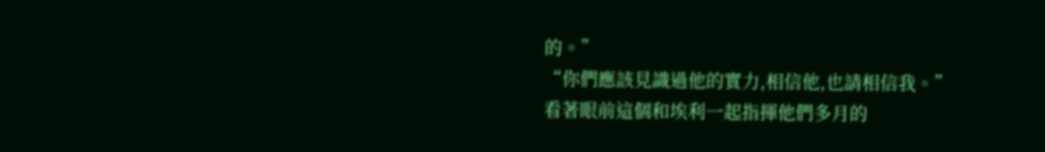的。”
“你們應該見識過他的實力,相信他,也請相信我。”
看著眼前這個和埃利一起指揮他們多月的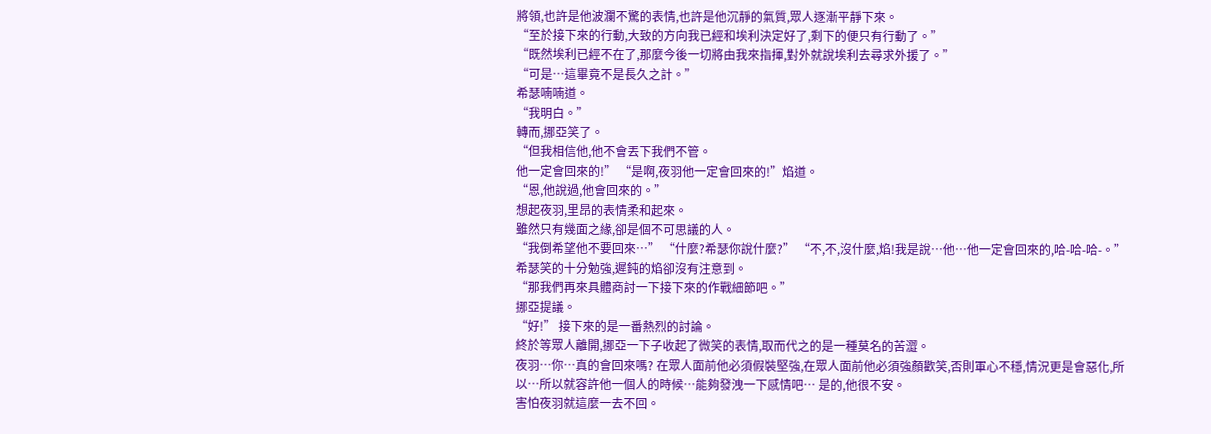將領,也許是他波瀾不驚的表情,也許是他沉靜的氣質,眾人逐漸平靜下來。
“至於接下來的行動,大致的方向我已經和埃利決定好了,剩下的便只有行動了。”
“既然埃利已經不在了,那麼今後一切將由我來指揮,對外就說埃利去尋求外援了。”
“可是…這畢竟不是長久之計。”
希瑟喃喃道。
“我明白。”
轉而,挪亞笑了。
“但我相信他,他不會丟下我們不管。
他一定會回來的!” “是啊,夜羽他一定會回來的!”焰道。
“恩,他說過,他會回來的。”
想起夜羽,里昂的表情柔和起來。
雖然只有幾面之緣,卻是個不可思議的人。
“我倒希望他不要回來…” “什麼?希瑟你說什麼?” “不,不,沒什麼,焰!我是說…他…他一定會回來的,哈-哈-哈-。”
希瑟笑的十分勉強,遲鈍的焰卻沒有注意到。
“那我們再來具體商討一下接下來的作戰細節吧。”
挪亞提議。
“好!” 接下來的是一番熱烈的討論。
終於等眾人離開,挪亞一下子收起了微笑的表情,取而代之的是一種莫名的苦澀。
夜羽…你…真的會回來嗎? 在眾人面前他必須假裝堅強,在眾人面前他必須強顏歡笑,否則軍心不穩,情況更是會惡化,所以…所以就容許他一個人的時候…能夠發洩一下感情吧… 是的,他很不安。
害怕夜羽就這麼一去不回。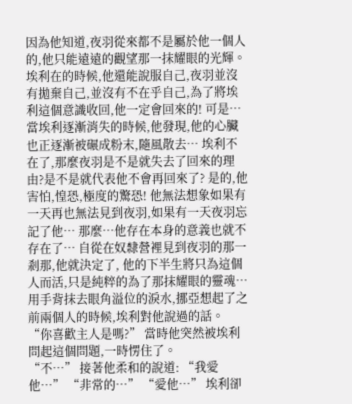因為他知道,夜羽從來都不是屬於他一個人的,他只能遠遠的觀望那一抹耀眼的光輝。
埃利在的時候,他還能說服自己,夜羽並沒有拋棄自己,並沒有不在乎自己,為了將埃利這個意識收回,他一定會回來的! 可是…當埃利逐漸消失的時候,他發現,他的心臟也正逐漸被碾成粉末,隨風散去… 埃利不在了,那麼夜羽是不是就失去了回來的理由?是不是就代表他不會再回來了? 是的,他害怕,惶恐,極度的驚恐! 他無法想象如果有一天再也無法見到夜羽,如果有一天夜羽忘記了他… 那麼…他存在本身的意義也就不存在了… 自從在奴隸營裡見到夜羽的那一剎那,他就決定了, 他的下半生將只為這個人而活,只是純粹的為了那抹耀眼的靈魂… 用手背抹去眼角溢位的淚水,挪亞想起了之前兩個人的時候,埃利對他說過的話。
“你喜歡主人是嗎?” 當時他突然被埃利問起這個問題,一時愣住了。
“不…” 接著他柔和的說道: “我愛他…” “非常的…” “愛他…” 埃利卻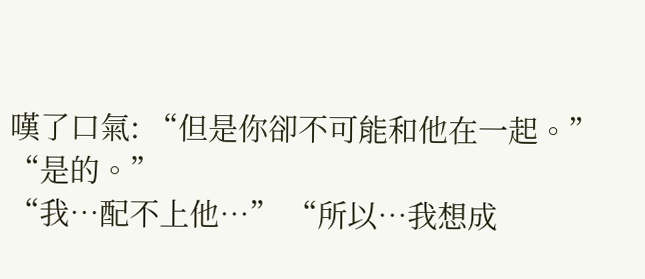嘆了口氣: “但是你卻不可能和他在一起。”
“是的。”
“我…配不上他…” “所以…我想成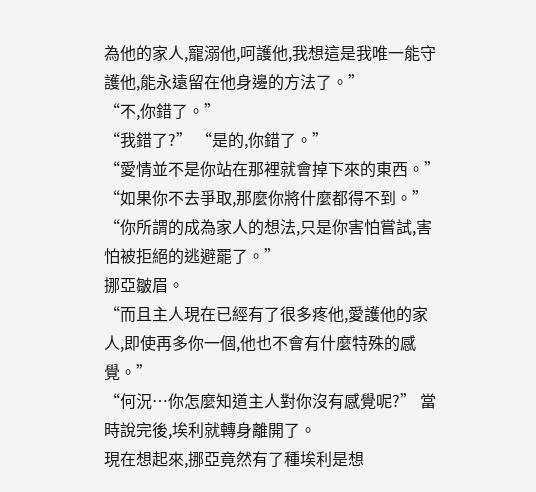為他的家人,寵溺他,呵護他,我想這是我唯一能守護他,能永遠留在他身邊的方法了。”
“不,你錯了。”
“我錯了?” “是的,你錯了。”
“愛情並不是你站在那裡就會掉下來的東西。”
“如果你不去爭取,那麼你將什麼都得不到。”
“你所謂的成為家人的想法,只是你害怕嘗試,害怕被拒絕的逃避罷了。”
挪亞皺眉。
“而且主人現在已經有了很多疼他,愛護他的家人,即使再多你一個,他也不會有什麼特殊的感覺。”
“何況…你怎麼知道主人對你沒有感覺呢?” 當時說完後,埃利就轉身離開了。
現在想起來,挪亞竟然有了種埃利是想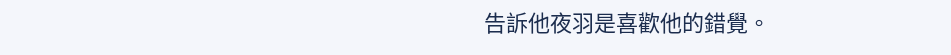告訴他夜羽是喜歡他的錯覺。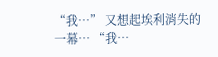“我…” 又想起埃利消失的一幕… “我…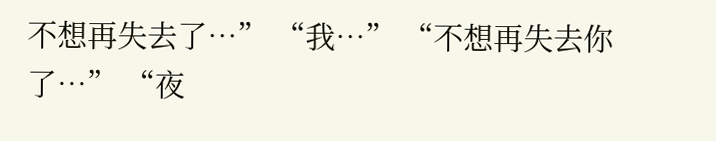不想再失去了…” “我…” “不想再失去你了…” “夜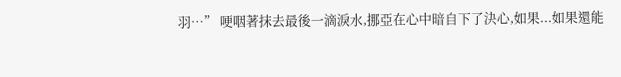羽…” 哽咽著抹去最後一滴淚水,挪亞在心中暗自下了決心,如果...如果還能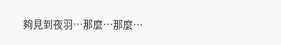夠見到夜羽…那麼…那麼…